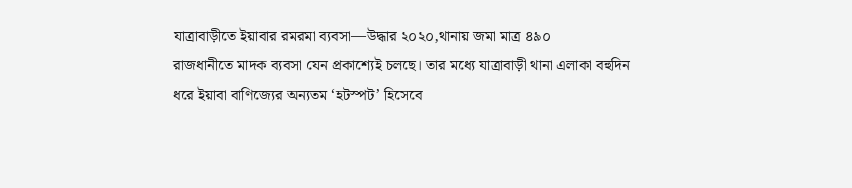যাত্রাবাড়ীতে ইয়াবার রমরমা ব্যবসা—উদ্ধার ২০২০,থানায় জমা মাত্র ৪৯০
রাজধানীতে মাদক ব্যবসা যেন প্রকাশ্যেই চলছে। তার মধ্যে যাত্রাবাড়ী থানা এলাকা বহুদিন ধরে ইয়াবা বাণিজ্যের অন্যতম ‘হটস্পট’ হিসেবে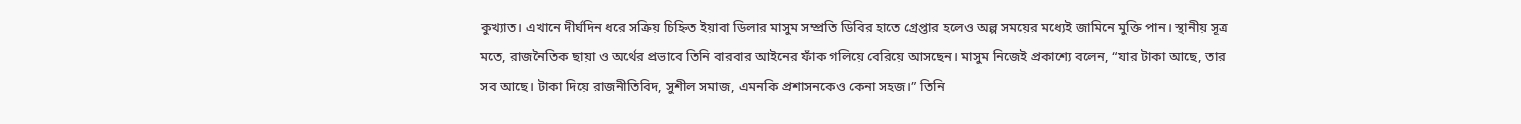কুখ্যাত। এখানে দীর্ঘদিন ধরে সক্রিয় চিহ্নিত ইয়াবা ডিলার মাসুম সম্প্রতি ডিবির হাতে গ্রেপ্তার হলেও অল্প সময়ের মধ্যেই জামিনে মুক্তি পান। স্থানীয় সূত্র মতে, রাজনৈতিক ছায়া ও অর্থের প্রভাবে তিনি বারবার আইনের ফাঁক গলিয়ে বেরিয়ে আসছেন। মাসুম নিজেই প্রকাশ্যে বলেন, “যার টাকা আছে, তার সব আছে। টাকা দিয়ে রাজনীতিবিদ, সুশীল সমাজ, এমনকি প্রশাসনকেও কেনা সহজ।” তিনি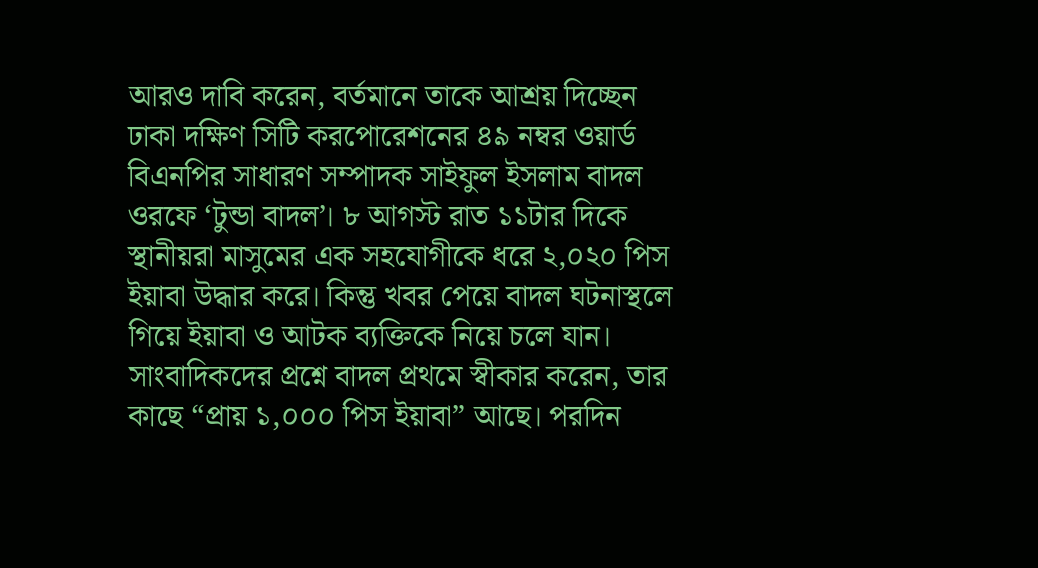আরও দাবি করেন, বর্তমানে তাকে আশ্রয় দিচ্ছেন ঢাকা দক্ষিণ সিটি করপোরেশনের ৪৯ নম্বর ওয়ার্ড বিএনপির সাধারণ সম্পাদক সাইফুল ইসলাম বাদল ওরফে ‘টুন্ডা বাদল’। ৮ আগস্ট রাত ১১টার দিকে স্থানীয়রা মাসুমের এক সহযোগীকে ধরে ২,০২০ পিস ইয়াবা উদ্ধার করে। কিন্তু খবর পেয়ে বাদল ঘটনাস্থলে গিয়ে ইয়াবা ও আটক ব্যক্তিকে নিয়ে চলে যান। সাংবাদিকদের প্রশ্নে বাদল প্রথমে স্বীকার করেন, তার কাছে “প্রায় ১,০০০ পিস ইয়াবা” আছে। পরদিন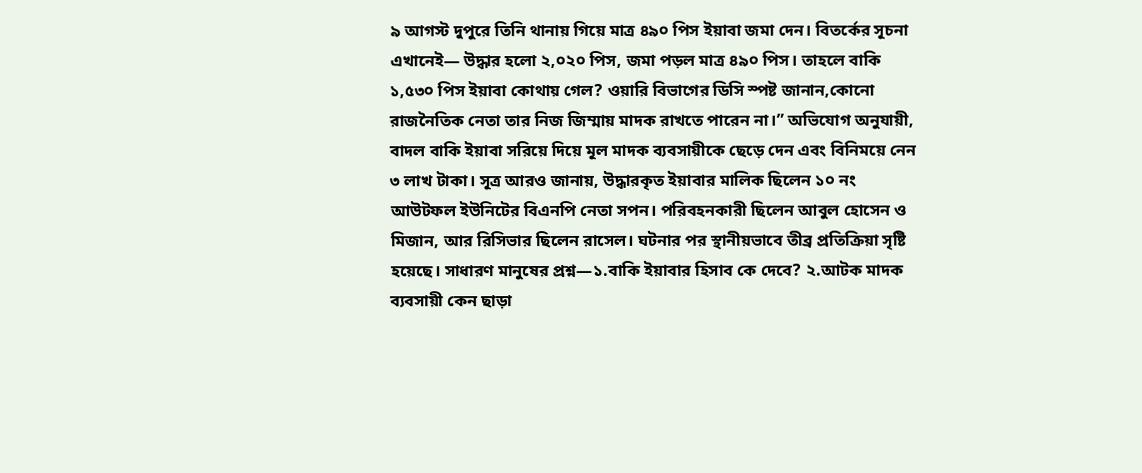৯ আগস্ট দুপুরে তিনি থানায় গিয়ে মাত্র ৪৯০ পিস ইয়াবা জমা দেন। বিতর্কের সূচনা এখানেই— উদ্ধার হলো ২,০২০ পিস, জমা পড়ল মাত্র ৪৯০ পিস। তাহলে বাকি ১,৫৩০ পিস ইয়াবা কোথায় গেল? ওয়ারি বিভাগের ডিসি স্পষ্ট জানান,কোনো রাজনৈতিক নেতা তার নিজ জিম্মায় মাদক রাখতে পারেন না।” অভিযোগ অনুযায়ী, বাদল বাকি ইয়াবা সরিয়ে দিয়ে মূল মাদক ব্যবসায়ীকে ছেড়ে দেন এবং বিনিময়ে নেন ৩ লাখ টাকা। সূত্র আরও জানায়, উদ্ধারকৃত ইয়াবার মালিক ছিলেন ১০ নং আউটফল ইউনিটের বিএনপি নেতা সপন। পরিবহনকারী ছিলেন আবুল হোসেন ও মিজান, আর রিসিভার ছিলেন রাসেল। ঘটনার পর স্থানীয়ভাবে তীব্র প্রতিক্রিয়া সৃষ্টি হয়েছে। সাধারণ মানুষের প্রশ্ন—১.বাকি ইয়াবার হিসাব কে দেবে? ২.আটক মাদক ব্যবসায়ী কেন ছাড়া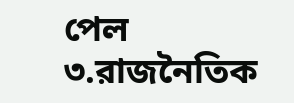পেল ৩.রাজনৈতিক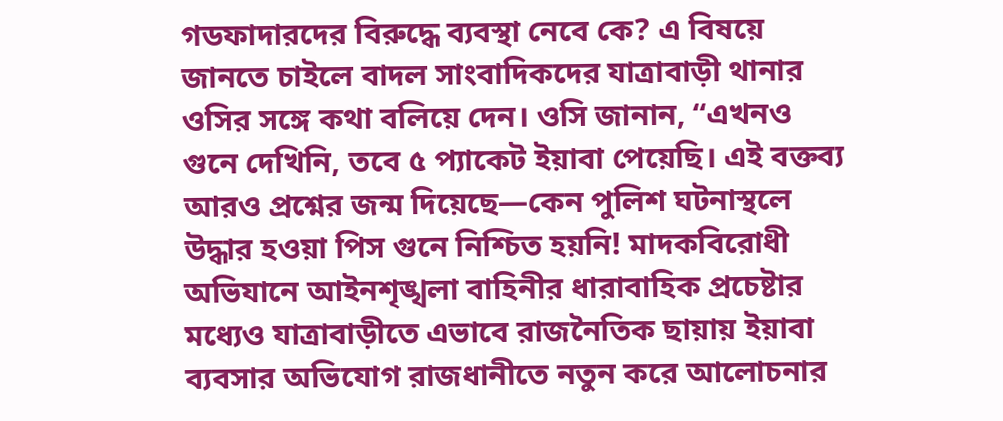গডফাদারদের বিরুদ্ধে ব্যবস্থা নেবে কে? এ বিষয়ে জানতে চাইলে বাদল সাংবাদিকদের যাত্রাবাড়ী থানার ওসির সঙ্গে কথা বলিয়ে দেন। ওসি জানান, “এখনও গুনে দেখিনি, তবে ৫ প্যাকেট ইয়াবা পেয়েছি। এই বক্তব্য আরও প্রশ্নের জন্ম দিয়েছে—কেন পুলিশ ঘটনাস্থলে উদ্ধার হওয়া পিস গুনে নিশ্চিত হয়নি! মাদকবিরোধী অভিযানে আইনশৃঙ্খলা বাহিনীর ধারাবাহিক প্রচেষ্টার মধ্যেও যাত্রাবাড়ীতে এভাবে রাজনৈতিক ছায়ায় ইয়াবা ব্যবসার অভিযোগ রাজধানীতে নতুন করে আলোচনার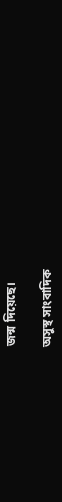জন্ম দিয়েছে।

অসুস্থ সাংবাদিক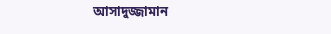আসাদুজ্জামান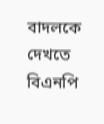বাদলকে দেখতে বিএনপি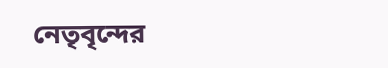নেতৃবৃন্দের